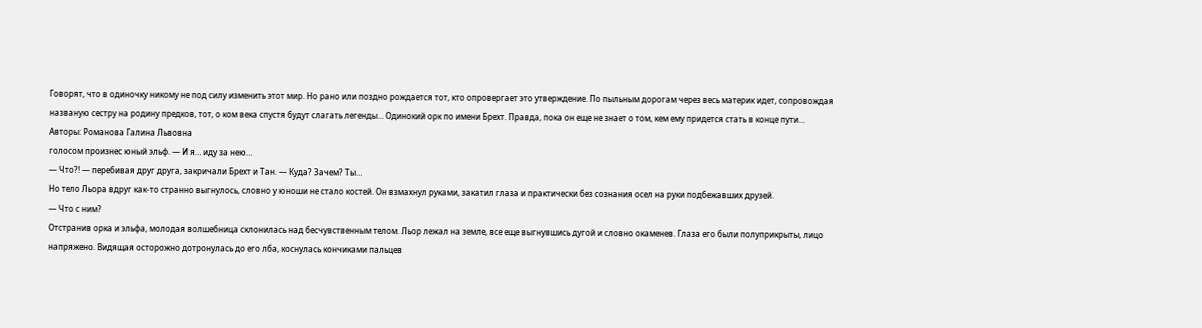Говорят, что в одиночку никому не под силу изменить этот мир. Но рано или поздно рождается тот, кто опровергает это утверждение. По пыльным дорогам через весь материк идет, сопровождая названую сестру на родину предков, тот, о ком века спустя будут слагать легенды… Одинокий орк по имени Брехт. Правда, пока он еще не знает о том, кем ему придется стать в конце пути…
Авторы: Романова Галина Львовна
голосом произнес юный эльф. — И я… иду за нею…
— Что?! — перебивая друг друга, закричали Брехт и Тан. — Куда? Зачем? Ты…
Но тело Льора вдруг как-то странно выгнулось, словно у юноши не стало костей. Он взмахнул руками, закатил глаза и практически без сознания осел на руки подбежавших друзей.
— Что с ним?
Отстранив орка и эльфа, молодая волшебница склонилась над бесчувственным телом. Льор лежал на земле, все еще выгнувшись дугой и словно окаменев. Глаза его были полуприкрыты, лицо напряжено. Видящая осторожно дотронулась до его лба, коснулась кончиками пальцев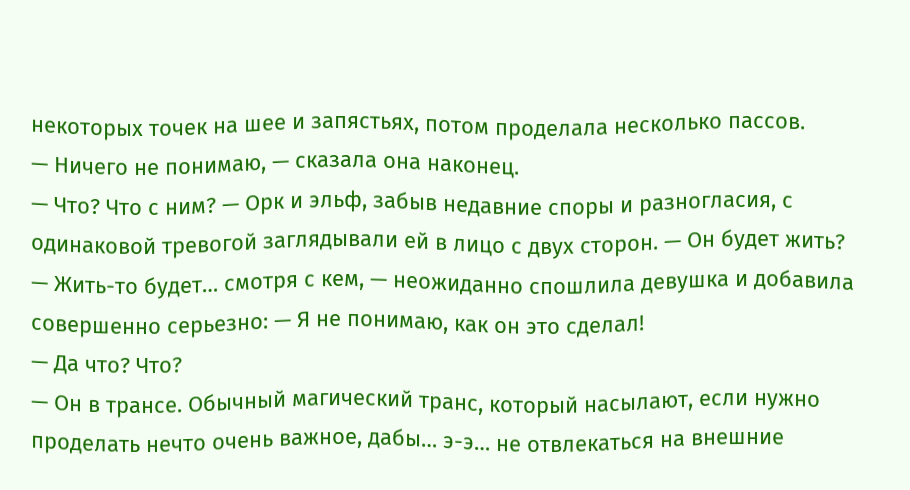некоторых точек на шее и запястьях, потом проделала несколько пассов.
— Ничего не понимаю, — сказала она наконец.
— Что? Что с ним? — Орк и эльф, забыв недавние споры и разногласия, с одинаковой тревогой заглядывали ей в лицо с двух сторон. — Он будет жить?
— Жить-то будет… смотря с кем, — неожиданно спошлила девушка и добавила совершенно серьезно: — Я не понимаю, как он это сделал!
— Да что? Что?
— Он в трансе. Обычный магический транс, который насылают, если нужно проделать нечто очень важное, дабы… э-э… не отвлекаться на внешние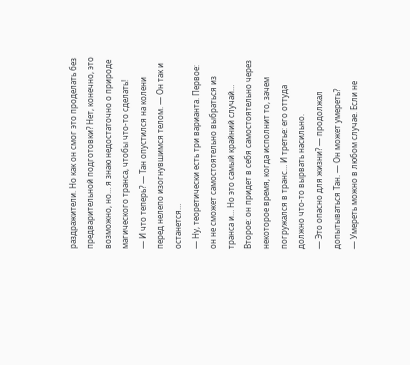раздражители. Но как он смог это проделать без предварительной подготовки? Нет, конечно, это возможно, но… я знаю недостаточно о природе магического транса, чтобы что-то сделать!
— И что теперь? — Тан опустился на колени перед нелепо изогнувшимся телом. — Он так и останется…
— Ну, теоретически есть три варианта. Первое: он не сможет самостоятельно выбраться из транса и… Но это самый крайний случай… Второе: он придет в себя самостоятельно через некоторое время, когда исполнит то, зачем погружался в транс… И третье: его оттуда должно что-то вырвать насильно.
— Это опасно для жизни? — продолжал допытываться Тан. — Он может умереть?
— Умереть можно в любом случае. Если не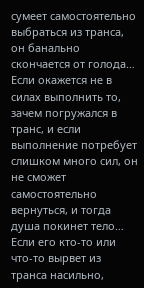сумеет самостоятельно выбраться из транса, он банально скончается от голода… Если окажется не в силах выполнить то, зачем погружался в транс, и если выполнение потребует слишком много сил, он не сможет самостоятельно вернуться, и тогда душа покинет тело… Если его кто-то или что-то вырвет из транса насильно,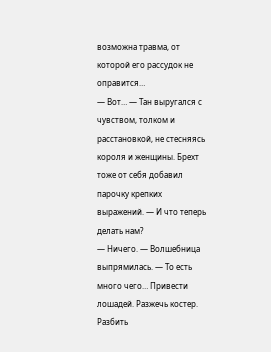возможна травма, от которой его рассудок не оправится…
— Вот… — Тан выругался с чувством, толком и расстановкой, не стесняясь короля и женщины. Брехт тоже от себя добавил парочку крепких выражений. — И что теперь делать нам?
— Ничего. — Волшебница выпрямилась. — То есть много чего… Привести лошадей. Разжечь костер. Разбить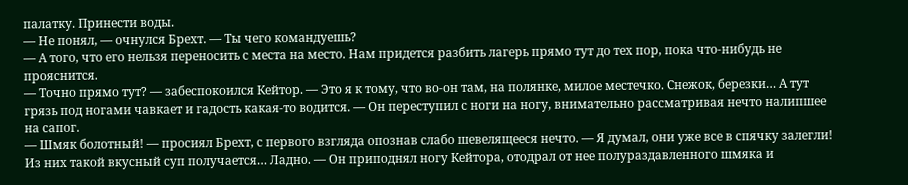палатку. Принести воды.
— Не понял, — очнулся Брехт. — Ты чего командуешь?
— А того, что его нельзя переносить с места на место. Нам придется разбить лагерь прямо тут до тех пор, пока что-нибудь не прояснится.
— Точно прямо тут? — забеспокоился Кейтор. — Это я к тому, что во-он там, на полянке, милое местечко. Снежок, березки… А тут грязь под ногами чавкает и гадость какая-то водится. — Он переступил с ноги на ногу, внимательно рассматривая нечто налипшее на сапог.
— Шмяк болотный! — просиял Брехт, с первого взгляда опознав слабо шевелящееся нечто. — Я думал, они уже все в спячку залегли! Из них такой вкусный суп получается… Ладно. — Он приподнял ногу Кейтора, отодрал от нее полураздавленного шмяка и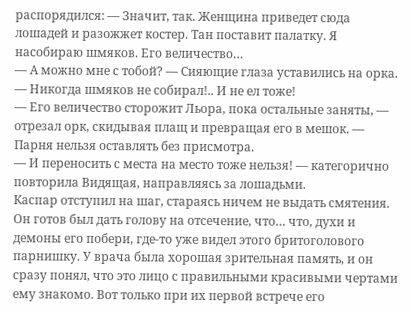распорядился: — Значит, так. Женщина приведет сюда лошадей и разожжет костер. Тан поставит палатку. Я насобираю шмяков. Его величество…
— А можно мне с тобой? — Сияющие глаза уставились на орка. — Никогда шмяков не собирал!.. И не ел тоже!
— Его величество сторожит Льора, пока остальные заняты, — отрезал орк, скидывая плащ и превращая его в мешок. — Парня нельзя оставлять без присмотра.
— И переносить с места на место тоже нельзя! — категорично повторила Видящая, направляясь за лошадьми.
Каспар отступил на шаг, стараясь ничем не выдать смятения. Он готов был дать голову на отсечение, что… что, духи и демоны его побери, где-то уже видел этого бритоголового парнишку. У врача была хорошая зрительная память, и он сразу понял, что это лицо с правильными красивыми чертами ему знакомо. Вот только при их первой встрече его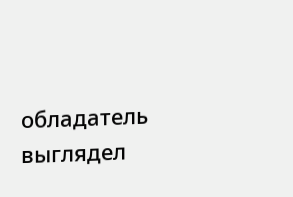обладатель выглядел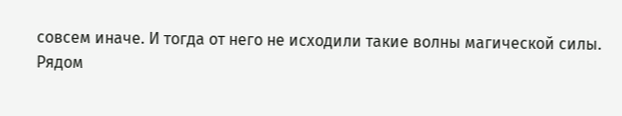совсем иначе. И тогда от него не исходили такие волны магической силы.
Рядом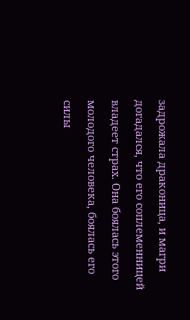задрожала драконица, и магри догадался, что его соплеменницей владеет страх. Она боялась этого молодого человека, боялась его силы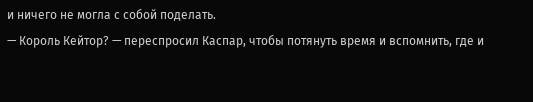и ничего не могла с собой поделать.
— Король Кейтор? — переспросил Каспар, чтобы потянуть время и вспомнить, где и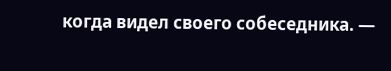когда видел своего собеседника. —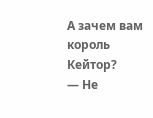А зачем вам король Кейтор?
— Не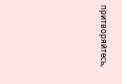притворяйтесь,